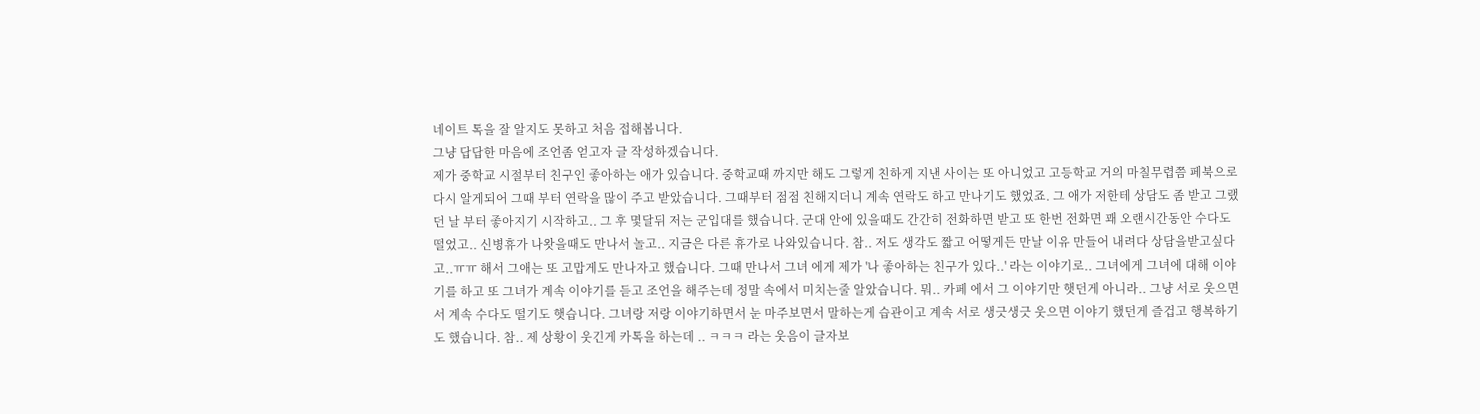네이트 톡을 잘 알지도 못하고 처음 접해봅니다.
그냥 답답한 마음에 조언좀 얻고자 글 작성하겠습니다.
제가 중학교 시절부터 친구인 좋아하는 애가 있습니다. 중학교때 까지만 해도 그렇게 친하게 지낸 사이는 또 아니었고 고등학교 거의 마칠무렵쯤 페북으로 다시 알게되어 그때 부터 연락을 많이 주고 받았습니다. 그때부터 점점 친해지더니 계속 연락도 하고 만나기도 했었죠. 그 애가 저한테 상담도 좀 받고 그랬던 날 부터 좋아지기 시작하고.. 그 후 몇달뒤 저는 군입대를 했습니다. 군대 안에 있을때도 간간히 전화하면 받고 또 한번 전화면 꽤 오랜시간동안 수다도 떨었고.. 신병휴가 나왓을때도 만나서 놀고.. 지금은 다른 휴가로 나와있습니다. 참.. 저도 생각도 짧고 어떻게든 만날 이유 만들어 내려다 상담을받고싶다고..ㅠㅠ 해서 그애는 또 고맙게도 만나자고 했습니다. 그때 만나서 그녀 에게 제가 '나 좋아하는 친구가 있다..' 라는 이야기로.. 그녀에게 그녀에 대해 이야기를 하고 또 그녀가 계속 이야기를 듣고 조언을 해주는데 정말 속에서 미치는줄 알았습니다. 뭐.. 카페 에서 그 이야기만 햇던게 아니라.. 그냥 서로 웃으면서 계속 수다도 떨기도 햇습니다. 그녀랑 저랑 이야기하면서 눈 마주보면서 말하는게 습관이고 계속 서로 생긋생긋 웃으면 이야기 했던게 즐겁고 행복하기도 했습니다. 참.. 제 상황이 웃긴게 카톡을 하는데 .. ㅋㅋㅋ 라는 웃음이 글자보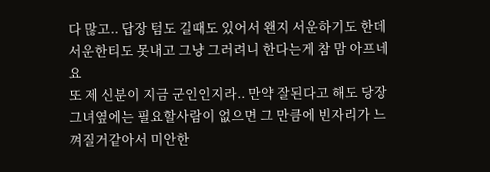다 많고.. 답장 텀도 길때도 있어서 왠지 서운하기도 한데 서운한티도 못내고 그냥 그러려니 한다는게 참 맘 아프네요
또 제 신분이 지금 군인인지라.. 만약 잘된다고 해도 당장 그녀옆에는 필요할사람이 없으면 그 만큼에 빈자리가 느껴질거같아서 미안한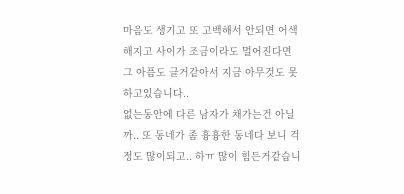마음도 생기고 또 고백해서 안되면 어색해지고 사이가 조금이라도 멀어진다면 그 아픔도 클거같아서 지금 아무것도 못하고있습니다..
없는동안에 다른 남자가 채가는건 아닐까.. 또 동네가 좀 흉흉한 동네다 보니 걱정도 많이되고.. 하ㅠ 많이 힘든거같습니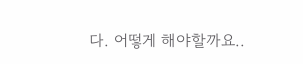다. 어떻게 해야할까요..